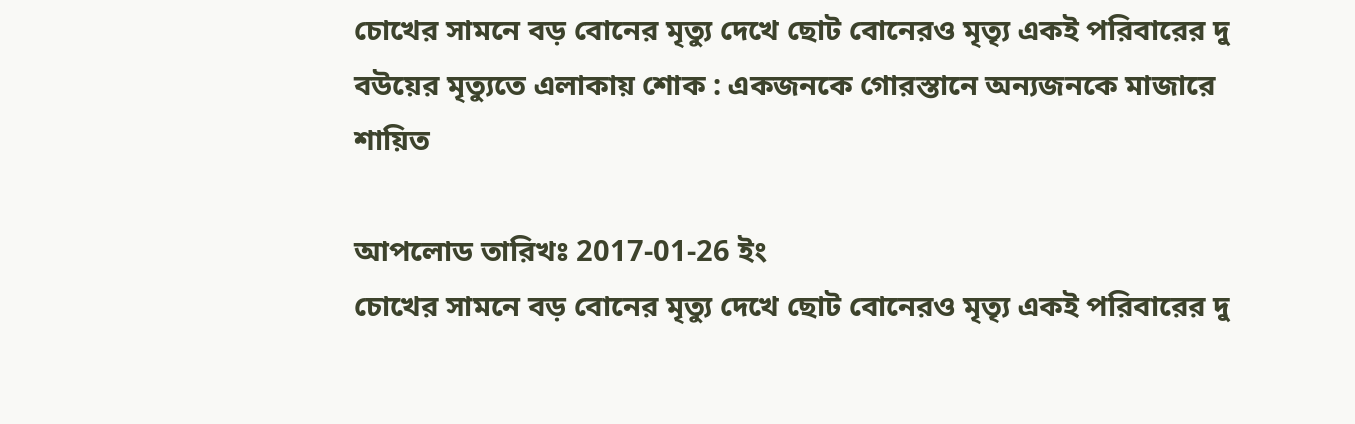চোখের সামনে বড় বোনের মৃত্যু দেখে ছোট বোনেরও মৃত্যৃ একই পরিবারের দু বউয়ের মৃত্যুতে এলাকায় শোক : একজনকে গোরস্তানে অন্যজনকে মাজারে শায়িত

আপলোড তারিখঃ 2017-01-26 ইং
চোখের সামনে বড় বোনের মৃত্যু দেখে ছোট বোনেরও মৃত্যৃ একই পরিবারের দু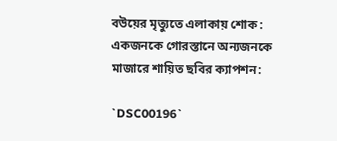বউয়ের মৃত্যুতে এলাকায় শোক : একজনকে গোরস্তানে অন্যজনকে মাজারে শায়িত ছবির ক্যাপশন:

`DSC00196`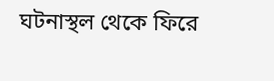ঘটনাস্থল থেকে ফিরে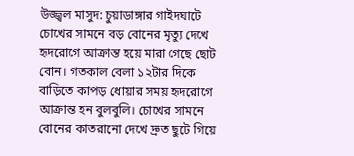উজ্জ্বল মাসুদ: চুয়াডাঙ্গার গাইদঘাটে চোখের সামনে বড় বোনের মৃত্যু দেখে হৃদরোগে আক্রান্ত হয়ে মারা গেছে ছোট বোন। গতকাল বেলা ১২টার দিকে বাড়িতে কাপড় ধোয়ার সময় হৃদরোগে আক্রান্ত হন বুলবুলি। চোখের সামনে বোনের কাতরানো দেখে দ্রুত ছুটে গিয়ে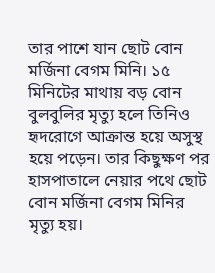তার পাশে যান ছোট বোন মর্জিনা বেগম মিনি। ১৫ মিনিটের মাথায় বড় বোন বুলবুলির মৃত্যু হলে তিনিও হৃদরোগে আক্রান্ত হয়ে অসুস্থ হয়ে পড়েন। তার কিছুক্ষণ পর হাসপাতালে নেয়ার পথে ছোট বোন মর্জিনা বেগম মিনির মৃত্যু হয়।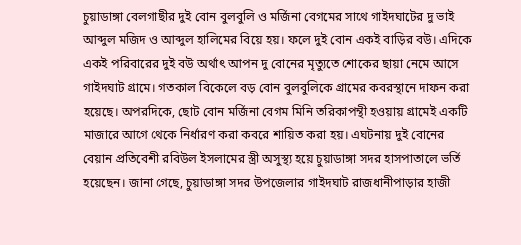চুয়াডাঙ্গা বেলগাছীর দুই বোন বুলবুলি ও মর্জিনা বেগমের সাথে গাইদঘাটের দু ভাই আব্দুল মজিদ ও আব্দুল হালিমের বিয়ে হয়। ফলে দুই বোন একই বাড়ির বউ। এদিকে একই পরিবারের দুই বউ অর্থাৎ আপন দু বোনের মৃত্যুতে শোকের ছায়া নেমে আসে গাইদঘাট গ্রামে। গতকাল বিকেলে বড় বোন বুলবুলিকে গ্রামের কবরস্থানে দাফন করা হয়েছে। অপরদিকে, ছোট বোন মর্জিনা বেগম মিনি তরিকাপন্থী হওয়ায় গ্রামেই একটি মাজারে আগে থেকে নির্ধারণ করা কবরে শায়িত করা হয়। এঘটনায় দুই বোনের বেয়ান প্রতিবেশী রবিউল ইসলামের স্ত্রী অসুস্থ্য হয়ে চুয়াডাঙ্গা সদর হাসপাতালে ভর্তি হয়েছেন। জানা গেছে, চুয়াডাঙ্গা সদর উপজেলার গাইদঘাট রাজধানীপাড়ার হাজী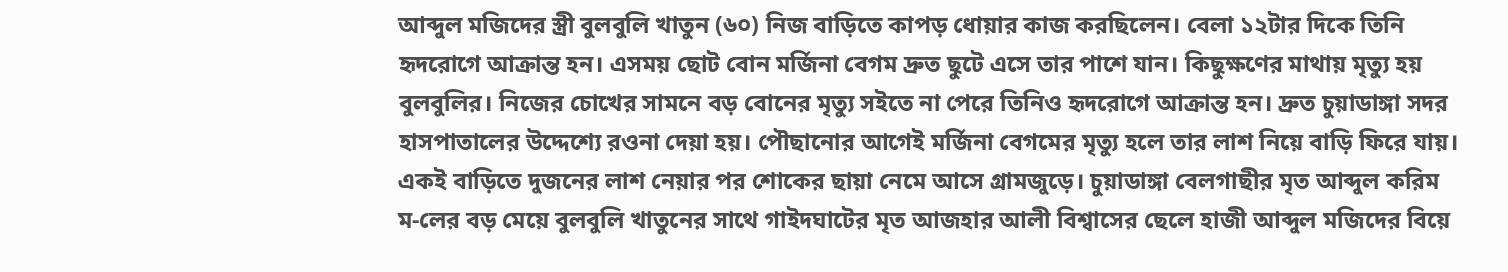আব্দুল মজিদের স্ত্রী বুলবুলি খাতুন (৬০) নিজ বাড়িতে কাপড় ধোয়ার কাজ করছিলেন। বেলা ১২টার দিকে তিনি হৃদরোগে আক্রান্ত হন। এসময় ছোট বোন মর্জিনা বেগম দ্রুত ছুটে এসে তার পাশে যান। কিছুক্ষণের মাথায় মৃত্যু হয় বুলবুলির। নিজের চোখের সামনে বড় বোনের মৃত্যু সইতে না পেরে তিনিও হৃদরোগে আক্রান্ত হন। দ্রুত চুয়াডাঙ্গা সদর হাসপাতালের উদ্দেশ্যে রওনা দেয়া হয়। পৌছানোর আগেই মর্জিনা বেগমের মৃত্যু হলে তার লাশ নিয়ে বাড়ি ফিরে যায়। একই বাড়িতে দুজনের লাশ নেয়ার পর শোকের ছায়া নেমে আসে গ্রামজুড়ে। চুয়াডাঙ্গা বেলগাছীর মৃত আব্দুল করিম ম-লের বড় মেয়ে বুলবুলি খাতুনের সাথে গাইদঘাটের মৃত আজহার আলী বিশ্বাসের ছেলে হাজী আব্দুল মজিদের বিয়ে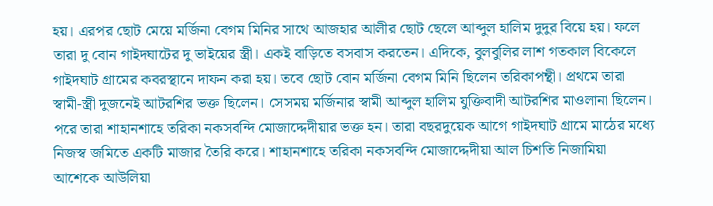হয়। এরপর ছোট মেয়ে মর্জিনা বেগম মিনির সাথে আজহার আলীর ছোট ছেলে আব্দুল হালিম দুদুর বিয়ে হয়। ফলে তারা দু বোন গাইদঘাটের দু ভাইয়ের স্ত্রী। একই বাড়িতে বসবাস করতেন। এদিকে, বুলবুলির লাশ গতকাল বিকেলে গাইদঘাট গ্রামের কবরস্থানে দাফন করা হয়। তবে ছোট বোন মর্জিনা বেগম মিনি ছিলেন তরিকাপন্থী। প্রথমে তারা স্বামী-স্ত্রী দুজনেই আটরশির ভক্ত ছিলেন। সেসময় মর্জিনার স্বামী আব্দুল হালিম যুক্তিবাদী আটরশির মাওলানা ছিলেন। পরে তারা শাহানশাহে তরিকা নকসবন্দি মোজাদ্দেদীয়ার ভক্ত হন। তারা বছরদুয়েক আগে গাইদঘাট গ্রামে মাঠের মধ্যে নিজস্ব জমিতে একটি মাজার তৈরি করে। শাহানশাহে তরিকা নকসবন্দি মোজাদ্দেদীয়া আল চিশতি নিজামিয়া আশেকে আউলিয়া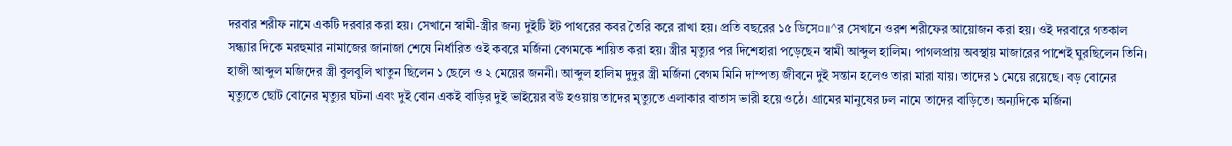দরবার শরীফ নামে একটি দরবার করা হয়। সেখানে স্বামী-স্ত্রীর জন্য দুইটি ইট পাথরের কবর তৈরি করে রাখা হয়। প্রতি বছরের ১৫ ডিসে¤॥^র সেখানে ওরশ শরীফের আয়োজন করা হয়। ওই দরবারে গতকাল সন্ধ্যার দিকে মরহুমার নামাজের জানাজা শেষে নির্ধারিত ওই কবরে মর্জিনা বেগমকে শায়িত করা হয়। স্ত্রীর মৃত্যুর পর দিশেহারা পড়েছেন স্বামী আব্দুল হালিম। পাগলপ্রায় অবস্থায় মাজারের পাশেই ঘুরছিলেন তিনি। হাজী আব্দুল মজিদের স্ত্রী বুলবুলি খাতুন ছিলেন ১ ছেলে ও ২ মেয়ের জননী। আব্দুল হালিম দুদুর স্ত্রী মর্জিনা বেগম মিনি দাম্পত্য জীবনে দুই সন্তান হলেও তারা মারা যায়। তাদের ১ মেয়ে রয়েছে। বড় বোনের মৃত্যুতে ছোট বোনের মৃত্যুর ঘটনা এবং দুই বোন একই বাড়ির দুই ভাইয়ের বউ হওয়ায় তাদের মৃত্যুতে এলাকার বাতাস ভারী হয়ে ওঠে। গ্রামের মানুষের ঢল নামে তাদের বাড়িতে। অন্যদিকে মর্জিনা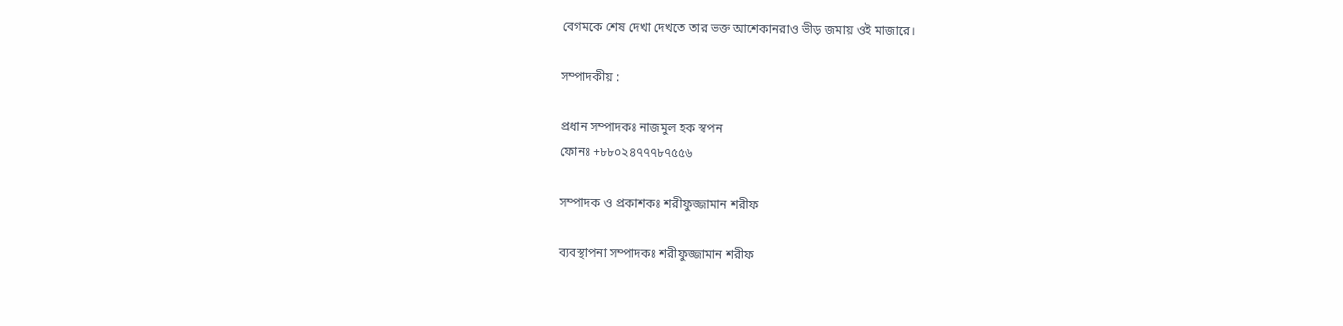বেগমকে শেষ দেখা দেখতে তার ভক্ত আশেকানরাও ভীড় জমায় ওই মাজারে।

সম্পাদকীয় :

প্রধান সম্পাদকঃ নাজমুল হক স্বপন
ফোনঃ +৮৮০২৪৭৭৭৮৭৫৫৬

সম্পাদক ও প্রকাশকঃ শরীফুজ্জামান শরীফ

ব্যবস্থাপনা সম্পাদকঃ শরীফুজ্জামান শরীফ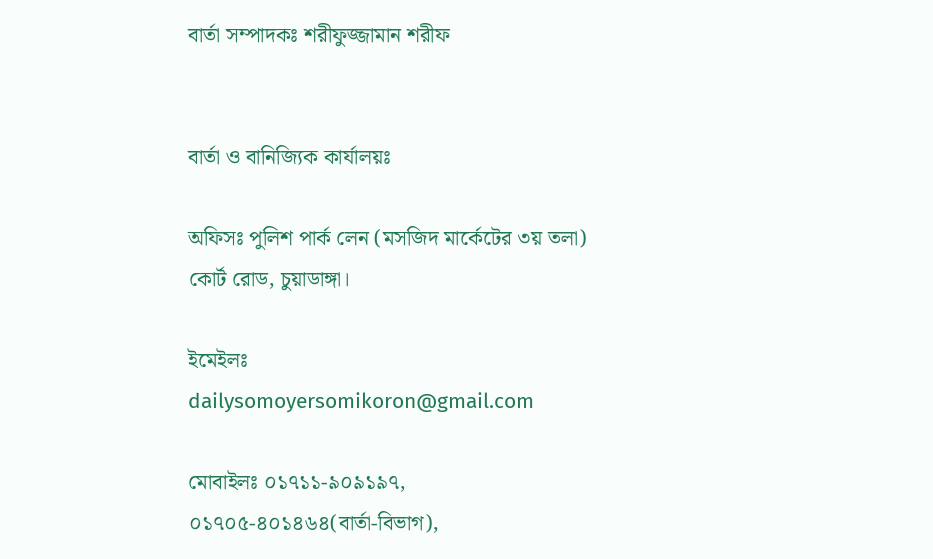বার্তা সম্পাদকঃ শরীফুজ্জামান শরীফ


বার্তা ও বানিজ্যিক কার্যালয়ঃ

অফিসঃ পুলিশ পার্ক লেন (মসজিদ মার্কেটের ৩য় তলা) কোর্ট রোড, চুয়াডাঙ্গা।

ইমেইলঃ dailysomoyersomikoron@gmail.com

মোবাইলঃ ০১৭১১-৯০৯১৯৭, ০১৭০৫-৪০১৪৬৪(বার্তা-বিভাগ),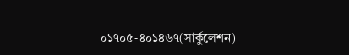০১৭০৫-৪০১৪৬৭(সার্কুলেশন)